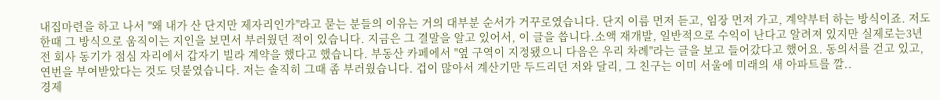내집마련을 하고 나서 "왜 내가 산 단지만 제자리인가"라고 묻는 분들의 이유는 거의 대부분 순서가 거꾸로였습니다. 단지 이름 먼저 듣고, 임장 먼저 가고, 계약부터 하는 방식이죠. 저도 한때 그 방식으로 움직이는 지인을 보면서 부러웠던 적이 있습니다. 지금은 그 결말을 알고 있어서, 이 글을 씁니다.소액 재개발, 일반적으로 수익이 난다고 알려져 있지만 실제로는3년 전 회사 동기가 점심 자리에서 갑자기 빌라 계약을 했다고 했습니다. 부동산 카페에서 "옆 구역이 지정됐으니 다음은 우리 차례"라는 글을 보고 들어갔다고 했어요. 동의서를 걷고 있고, 연번을 부여받았다는 것도 덧붙였습니다. 저는 솔직히 그때 좀 부러웠습니다. 겁이 많아서 계산기만 두드리던 저와 달리, 그 친구는 이미 서울에 미래의 새 아파트를 깔..
경제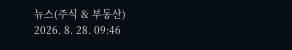뉴스(주식 & 부동산)
2026. 8. 28. 09:46